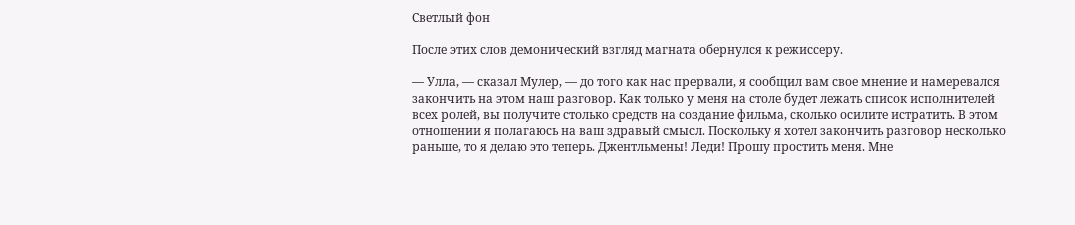Светлый фон

После этих слов демонический взгляд магната обернулся к режиссеру.

— Улла, — сказал Мулер, — до того как нас прервали, я сообщил вам свое мнение и намеревался закончить на этом наш разговор. Как только у меня на столе будет лежать список исполнителей всех ролей, вы получите столько средств на создание фильма, сколько осилите истратить. В этом отношении я полагаюсь на ваш здравый смысл. Поскольку я хотел закончить разговор несколько раньше, то я делаю это теперь. Джентльмены! Леди! Прошу простить меня. Мне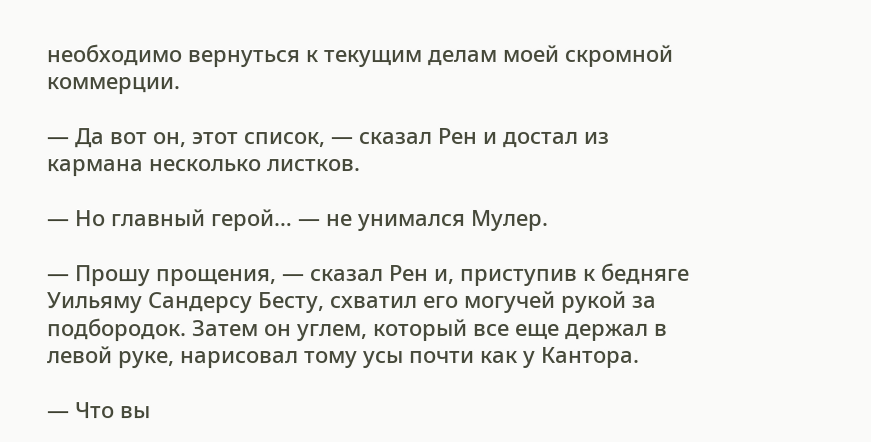необходимо вернуться к текущим делам моей скромной коммерции.

— Да вот он, этот список, — сказал Рен и достал из кармана несколько листков.

— Но главный герой… — не унимался Мулер.

— Прошу прощения, — сказал Рен и, приступив к бедняге Уильяму Сандерсу Бесту, схватил его могучей рукой за подбородок. Затем он углем, который все еще держал в левой руке, нарисовал тому усы почти как у Кантора.

— Что вы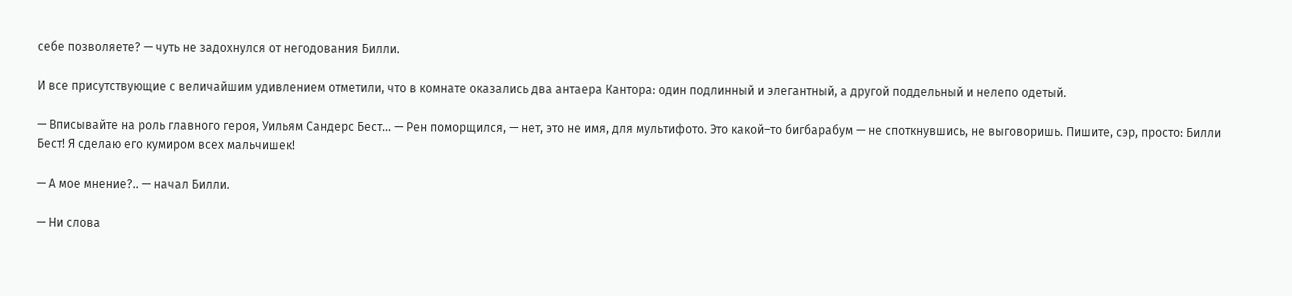себе позволяете? — чуть не задохнулся от негодования Билли.

И все присутствующие с величайшим удивлением отметили, что в комнате оказались два антаера Кантора: один подлинный и элегантный, а другой поддельный и нелепо одетый.

— Вписывайте на роль главного героя, Уильям Сандерс Бест… — Рен поморщился, — нет, это не имя, для мультифото. Это какой–то бигбарабум — не споткнувшись, не выговоришь. Пишите, сэр, просто: Билли Бест! Я сделаю его кумиром всех мальчишек!

— А мое мнение?.. — начал Билли.

— Ни слова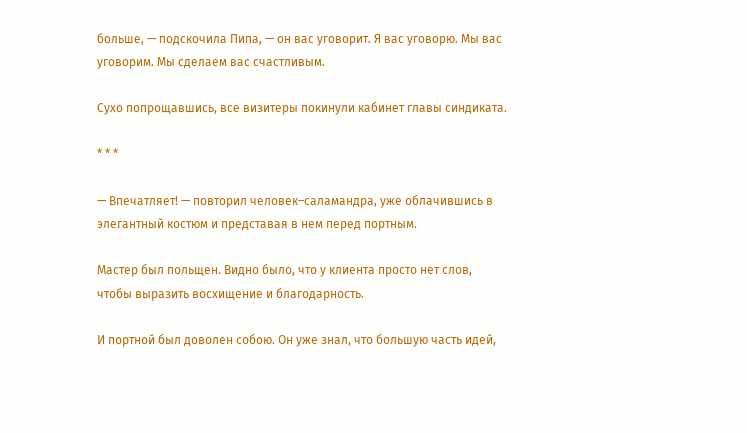больше, — подскочила Пипа, — он вас уговорит. Я вас уговорю. Мы вас уговорим. Мы сделаем вас счастливым.

Сухо попрощавшись, все визитеры покинули кабинет главы синдиката.

* * *

— Впечатляет! — повторил человек–саламандра, уже облачившись в элегантный костюм и представая в нем перед портным.

Мастер был польщен. Видно было, что у клиента просто нет слов, чтобы выразить восхищение и благодарность.

И портной был доволен собою. Он уже знал, что большую часть идей,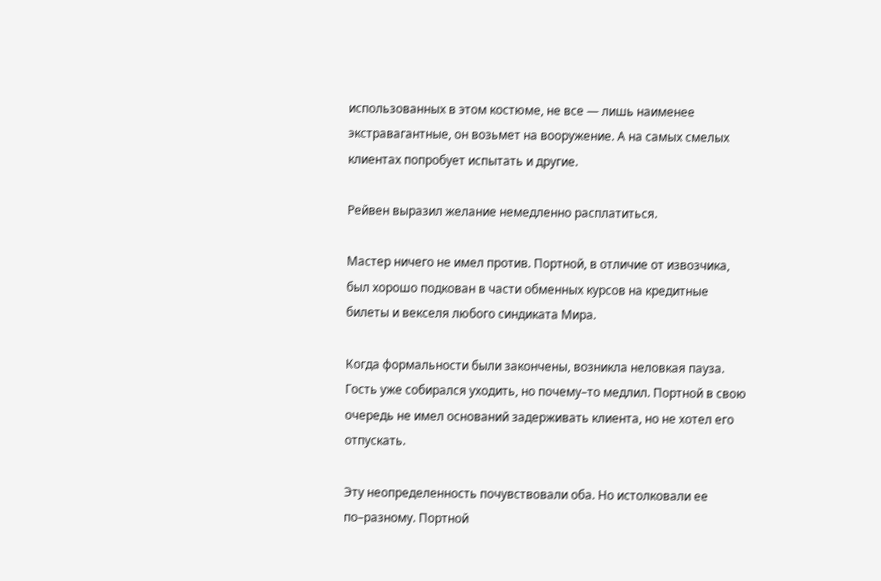использованных в этом костюме, не все — лишь наименее экстравагантные, он возьмет на вооружение. А на самых смелых клиентах попробует испытать и другие.

Рейвен выразил желание немедленно расплатиться.

Мастер ничего не имел против. Портной, в отличие от извозчика, был хорошо подкован в части обменных курсов на кредитные билеты и векселя любого синдиката Мира.

Когда формальности были закончены, возникла неловкая пауза. Гость уже собирался уходить, но почему–то медлил. Портной в свою очередь не имел оснований задерживать клиента, но не хотел его отпускать.

Эту неопределенность почувствовали оба. Но истолковали ее по–разному. Портной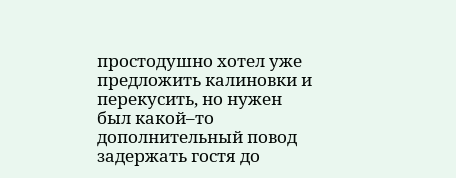простодушно хотел уже предложить калиновки и перекусить, но нужен был какой–то дополнительный повод задержать гостя до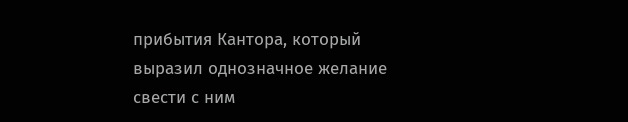прибытия Кантора, который выразил однозначное желание свести с ним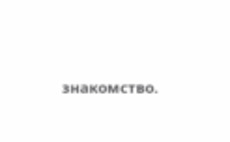знакомство.